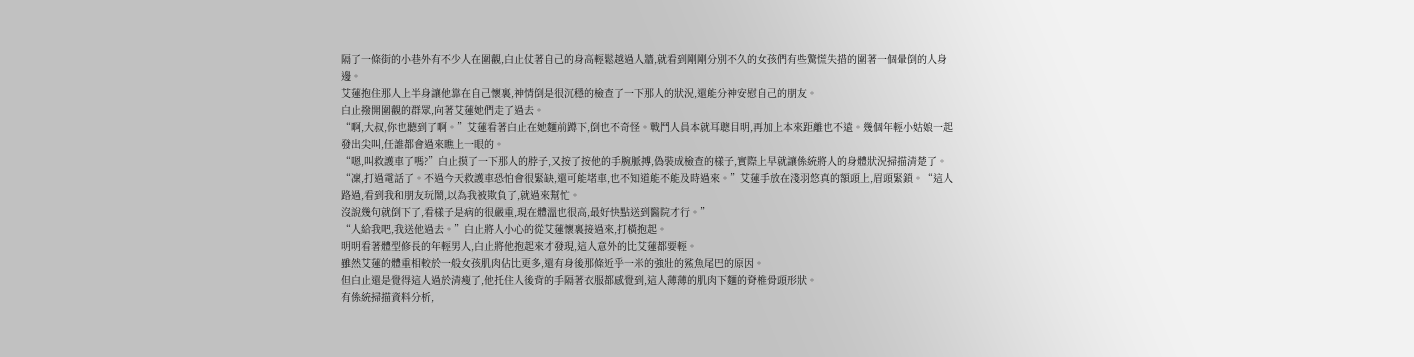隔了一條街的小巷外有不少人在圍觀,白止仗著自己的身高輕鬆越過人牆,就看到剛剛分別不久的女孩們有些驚慌失措的圍著一個暈倒的人身邊。
艾蓮抱住那人上半身讓他靠在自己懷裏,神情倒是很沉穩的檢查了一下那人的狀況,還能分神安慰自己的朋友。
白止撥開圍觀的群眾,向著艾蓮她們走了過去。
“啊,大叔,你也聽到了啊。”艾蓮看著白止在她麵前蹲下,倒也不奇怪。戰鬥人員本就耳聰目明,再加上本來距離也不遠。幾個年輕小姑娘一起發出尖叫,任誰都會過來瞧上一眼的。
“嗯,叫救護車了嗎?”白止摸了一下那人的脖子,又按了按他的手腕脈搏,偽裝成檢查的樣子,實際上早就讓係統將人的身體狀況掃描清楚了。
“凜,打過電話了。不過今天救護車恐怕會很緊缺,還可能堵車,也不知道能不能及時過來。”艾蓮手放在淺羽悠真的額頭上,眉頭緊鎖。“這人路過,看到我和朋友玩鬧,以為我被欺負了,就過來幫忙。
沒說幾句就倒下了,看樣子是病的很嚴重,現在體溫也很高,最好快點送到醫院才行。”
“人給我吧,我送他過去。”白止將人小心的從艾蓮懷裏接過來,打橫抱起。
明明看著體型修長的年輕男人,白止將他抱起來才發現,這人意外的比艾蓮都要輕。
雖然艾蓮的體重相較於一般女孩肌肉佔比更多,還有身後那條近乎一米的強壯的鯊魚尾巴的原因。
但白止還是覺得這人過於清瘦了,他托住人後背的手隔著衣服都感覺到,這人薄薄的肌肉下麵的脊椎骨頭形狀。
有係統掃描資料分析,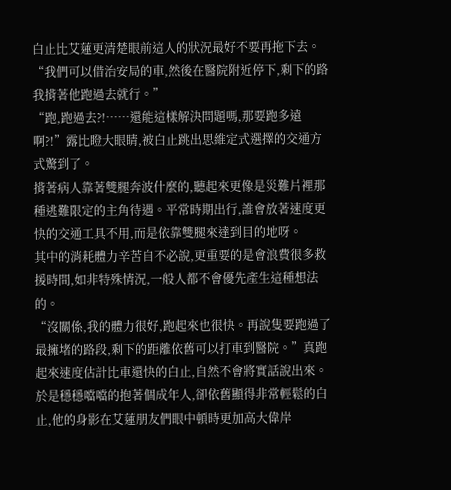白止比艾蓮更清楚眼前這人的狀況最好不要再拖下去。“我們可以借治安局的車,然後在醫院附近停下,剩下的路我揹著他跑過去就行。”
“跑,跑過去?!……還能這樣解決問題嗎,那要跑多遠啊?!”露比瞪大眼睛,被白止跳出思維定式選擇的交通方式驚到了。
揹著病人靠著雙腿奔波什麼的,聽起來更像是災難片裡那種逃難限定的主角待遇。平常時期出行,誰會放著速度更快的交通工具不用,而是依靠雙腿來達到目的地呀。
其中的消耗體力辛苦自不必說,更重要的是會浪費很多救援時間,如非特殊情況,一般人都不會優先產生這種想法的。
“沒關係,我的體力很好,跑起來也很快。再說隻要跑過了最擁堵的路段,剩下的距離依舊可以打車到醫院。”真跑起來速度估計比車還快的白止,自然不會將實話說出來。於是穩穩噹噹的抱著個成年人,卻依舊顯得非常輕鬆的白止,他的身影在艾蓮朋友們眼中頓時更加高大偉岸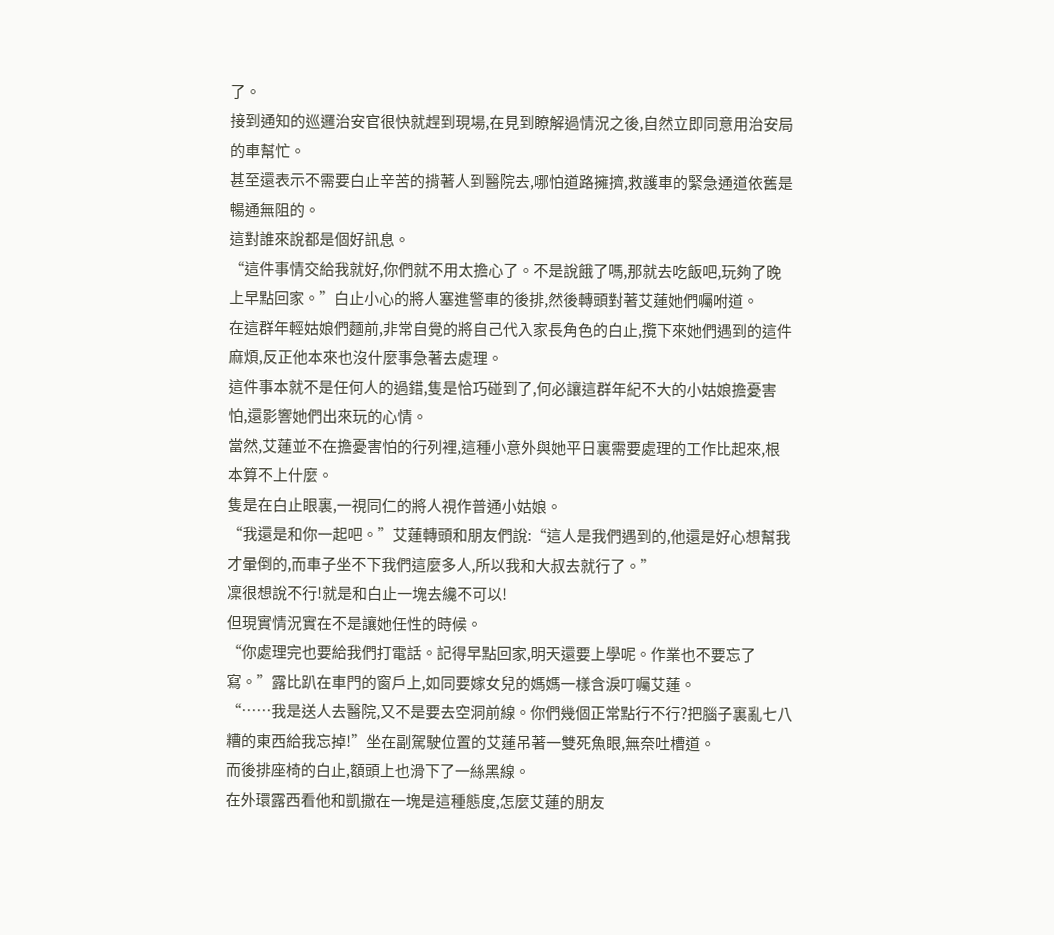了。
接到通知的巡邏治安官很快就趕到現場,在見到瞭解過情況之後,自然立即同意用治安局的車幫忙。
甚至還表示不需要白止辛苦的揹著人到醫院去,哪怕道路擁擠,救護車的緊急通道依舊是暢通無阻的。
這對誰來說都是個好訊息。
“這件事情交給我就好,你們就不用太擔心了。不是說餓了嗎,那就去吃飯吧,玩夠了晚上早點回家。”白止小心的將人塞進警車的後排,然後轉頭對著艾蓮她們囑咐道。
在這群年輕姑娘們麵前,非常自覺的將自己代入家長角色的白止,攬下來她們遇到的這件麻煩,反正他本來也沒什麼事急著去處理。
這件事本就不是任何人的過錯,隻是恰巧碰到了,何必讓這群年紀不大的小姑娘擔憂害怕,還影響她們出來玩的心情。
當然,艾蓮並不在擔憂害怕的行列裡,這種小意外與她平日裏需要處理的工作比起來,根本算不上什麼。
隻是在白止眼裏,一視同仁的將人視作普通小姑娘。
“我還是和你一起吧。”艾蓮轉頭和朋友們說:“這人是我們遇到的,他還是好心想幫我才暈倒的,而車子坐不下我們這麼多人,所以我和大叔去就行了。”
凜很想說不行!就是和白止一塊去纔不可以!
但現實情況實在不是讓她任性的時候。
“你處理完也要給我們打電話。記得早點回家,明天還要上學呢。作業也不要忘了寫。”露比趴在車門的窗戶上,如同要嫁女兒的媽媽一樣含淚叮囑艾蓮。
“……我是送人去醫院,又不是要去空洞前線。你們幾個正常點行不行?把腦子裏亂七八糟的東西給我忘掉!”坐在副駕駛位置的艾蓮吊著一雙死魚眼,無奈吐槽道。
而後排座椅的白止,額頭上也滑下了一絲黑線。
在外環露西看他和凱撒在一塊是這種態度,怎麼艾蓮的朋友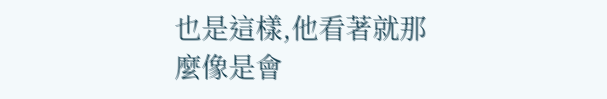也是這樣,他看著就那麼像是會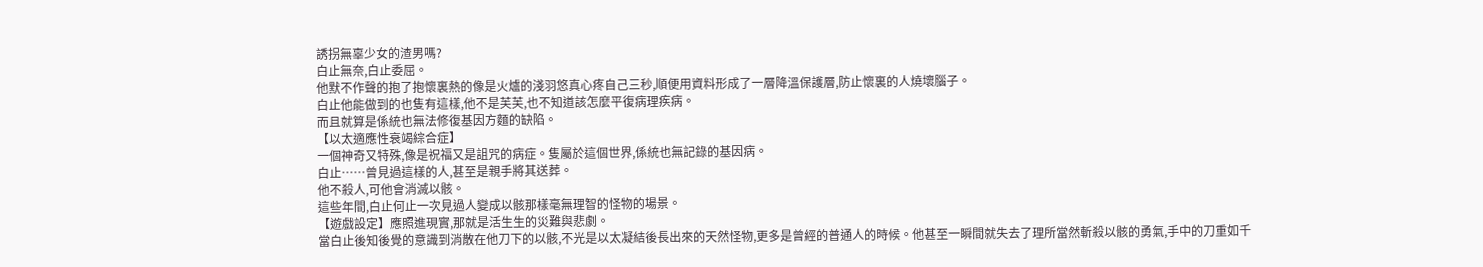誘拐無辜少女的渣男嗎?
白止無奈,白止委屈。
他默不作聲的抱了抱懷裏熱的像是火爐的淺羽悠真心疼自己三秒,順便用資料形成了一層降溫保護層,防止懷裏的人燒壞腦子。
白止他能做到的也隻有這樣,他不是芙芙,也不知道該怎麼平復病理疾病。
而且就算是係統也無法修復基因方麵的缺陷。
【以太適應性衰竭綜合症】
一個神奇又特殊,像是祝福又是詛咒的病症。隻屬於這個世界,係統也無記錄的基因病。
白止……曾見過這樣的人,甚至是親手將其送葬。
他不殺人,可他會消滅以骸。
這些年間,白止何止一次見過人變成以骸那樣毫無理智的怪物的場景。
【遊戲設定】應照進現實,那就是活生生的災難與悲劇。
當白止後知後覺的意識到消散在他刀下的以骸,不光是以太凝結後長出來的天然怪物,更多是曾經的普通人的時候。他甚至一瞬間就失去了理所當然斬殺以骸的勇氣,手中的刀重如千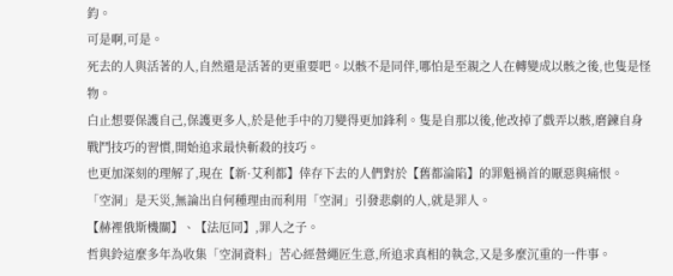鈞。
可是啊,可是。
死去的人與活著的人,自然還是活著的更重要吧。以骸不是同伴,哪怕是至親之人在轉變成以骸之後,也隻是怪物。
白止想要保護自己,保護更多人,於是他手中的刀變得更加鋒利。隻是自那以後,他改掉了戲弄以骸,磨鍊自身戰鬥技巧的習慣,開始追求最快斬殺的技巧。
也更加深刻的理解了,現在【新·艾利都】倖存下去的人們對於【舊都淪陷】的罪魁禍首的厭惡與痛恨。
「空洞」是天災,無論出自何種理由而利用「空洞」引發悲劇的人,就是罪人。
【赫裡俄斯機關】、【法厄同】,罪人之子。
哲與鈴這麼多年為收集「空洞資料」苦心經營繩匠生意,所追求真相的執念,又是多麼沉重的一件事。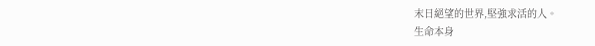末日絕望的世界,堅強求活的人。
生命本身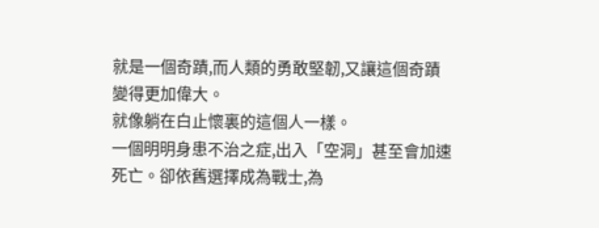就是一個奇蹟,而人類的勇敢堅韌,又讓這個奇蹟變得更加偉大。
就像躺在白止懷裏的這個人一樣。
一個明明身患不治之症,出入「空洞」甚至會加速死亡。卻依舊選擇成為戰士,為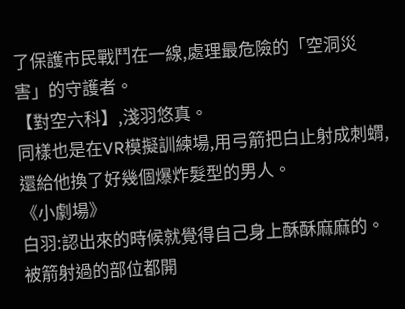了保護市民戰鬥在一線,處理最危險的「空洞災害」的守護者。
【對空六科】,淺羽悠真。
同樣也是在VR模擬訓練場,用弓箭把白止射成刺蝟,還給他換了好幾個爆炸髮型的男人。
《小劇場》
白羽:認出來的時候就覺得自己身上酥酥麻麻的。被箭射過的部位都開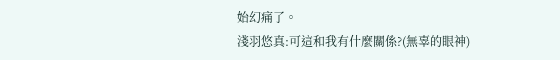始幻痛了。
淺羽悠真:可這和我有什麼關係?(無辜的眼神)